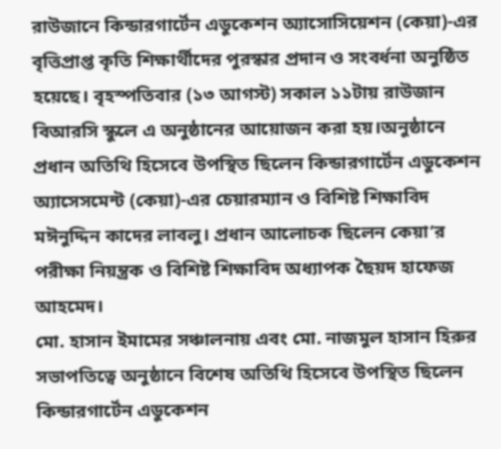রাউজানে কিন্ডারগার্টেন এডুকেশন অ্যাসোসিয়েশন (কেয়া)-এর বৃত্তিপ্রাপ্ত কৃতি শিক্ষার্থীদের পুরস্কার প্রদান ও সংবর্ধনা অনুষ্ঠিত হয়েছে। বৃহস্পতিবার (১৩ আগস্ট) সকাল ১১টায় রাউজান বিআরসি স্কুলে এ অনুষ্ঠানের আয়োজন করা হয়।অনুষ্ঠানে প্রধান অতিথি হিসেবে উপস্থিত ছিলেন কিন্ডারগার্টেন এডুকেশন অ্যাসেসমেন্ট (কেয়া)-এর চেয়ারম্যান ও বিশিষ্ট শিক্ষাবিদ মঈনুদ্দিন কাদের লাবলু। প্রধান আলোচক ছিলেন কেয়া’র পরীক্ষা নিয়ন্ত্রক ও বিশিষ্ট শিক্ষাবিদ অধ্যাপক ছৈয়দ হাফেজ আহমেদ।
মো. হাসান ইমামের সঞ্চালনায় এবং মো. নাজমুল হাসান হিরুর সভাপতিত্বে অনুষ্ঠানে বিশেষ অতিথি হিসেবে উপস্থিত ছিলেন কিন্ডারগার্টেন এডুকেশন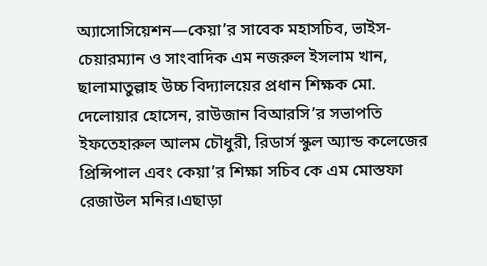অ্যাসোসিয়েশন—কেয়া’র সাবেক মহাসচিব, ভাইস-চেয়ারম্যান ও সাংবাদিক এম নজরুল ইসলাম খান, ছালামাতুল্লাহ উচ্চ বিদ্যালয়ের প্রধান শিক্ষক মো. দেলোয়ার হোসেন, রাউজান বিআরসি’র সভাপতি ইফতেহারুল আলম চৌধুরী, রিডার্স স্কুল অ্যান্ড কলেজের প্রিন্সিপাল এবং কেয়া’র শিক্ষা সচিব কে এম মোস্তফা রেজাউল মনির।এছাড়া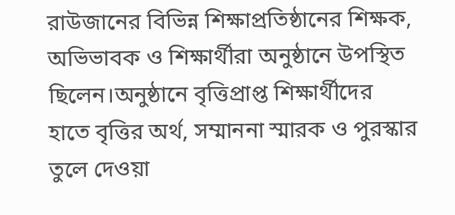রাউজানের বিভিন্ন শিক্ষাপ্রতিষ্ঠানের শিক্ষক, অভিভাবক ও শিক্ষার্থীরা অনুষ্ঠানে উপস্থিত ছিলেন।অনুষ্ঠানে বৃত্তিপ্রাপ্ত শিক্ষার্থীদের হাতে বৃত্তির অর্থ, সম্মাননা স্মারক ও পুরস্কার তুলে দেওয়া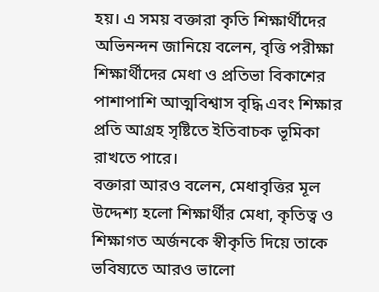হয়। এ সময় বক্তারা কৃতি শিক্ষার্থীদের অভিনন্দন জানিয়ে বলেন, বৃত্তি পরীক্ষা শিক্ষার্থীদের মেধা ও প্রতিভা বিকাশের পাশাপাশি আত্মবিশ্বাস বৃদ্ধি এবং শিক্ষার প্রতি আগ্রহ সৃষ্টিতে ইতিবাচক ভূমিকা রাখতে পারে।
বক্তারা আরও বলেন, মেধাবৃত্তির মূল উদ্দেশ্য হলো শিক্ষার্থীর মেধা, কৃতিত্ব ও শিক্ষাগত অর্জনকে স্বীকৃতি দিয়ে তাকে ভবিষ্যতে আরও ভালো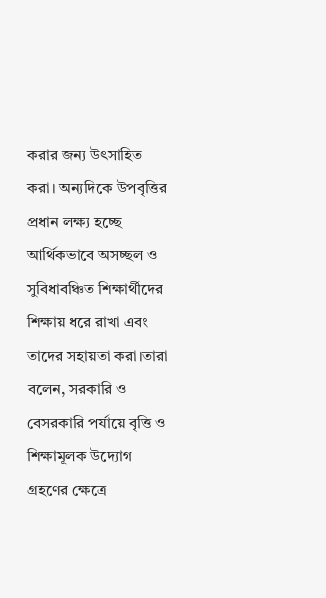করার জন্য উৎসাহিত করা। অন্যদিকে উপবৃত্তির প্রধান লক্ষ্য হচ্ছে আর্থিকভাবে অসচ্ছল ও সুবিধাবঞ্চিত শিক্ষার্থীদের শিক্ষায় ধরে রাখা এবং তাদের সহায়তা করা।তারা বলেন, সরকারি ও বেসরকারি পর্যায়ে বৃত্তি ও শিক্ষামূলক উদ্যোগ গ্রহণের ক্ষেত্রে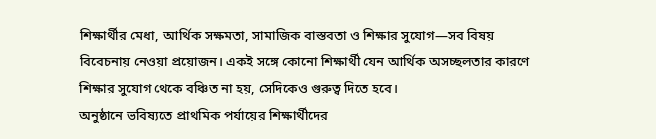শিক্ষার্থীর মেধা, আর্থিক সক্ষমতা, সামাজিক বাস্তবতা ও শিক্ষার সুযোগ—সব বিষয় বিবেচনায় নেওয়া প্রয়োজন। একই সঙ্গে কোনো শিক্ষার্থী যেন আর্থিক অসচ্ছলতার কারণে শিক্ষার সুযোগ থেকে বঞ্চিত না হয়, সেদিকেও গুরুত্ব দিতে হবে।
অনুষ্ঠানে ভবিষ্যতে প্রাথমিক পর্যায়ের শিক্ষার্থীদের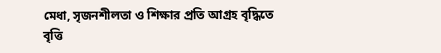মেধা, সৃজনশীলতা ও শিক্ষার প্রতি আগ্রহ বৃদ্ধিতে বৃত্তি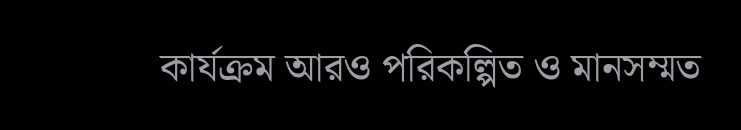কার্যক্রম আরও পরিকল্পিত ও মানসম্মত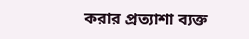করার প্রত্যাশা ব্যক্ত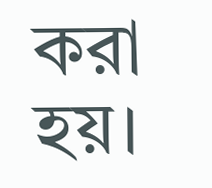করা হয়।